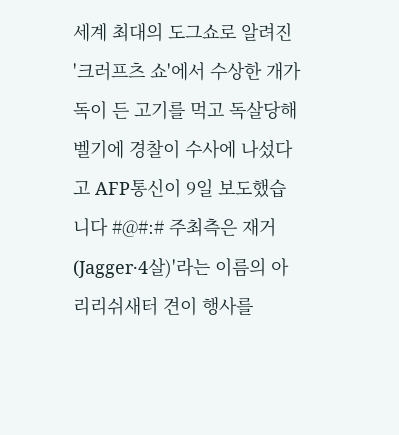세계 최대의 도그쇼로 알려진 '크러프츠 쇼'에서 수상한 개가 독이 든 고기를 먹고 독살당해 벨기에 경찰이 수사에 나섰다고 AFP통신이 9일 보도했습니다 #@#:# 주최측은 재거(Jagger·4살)'라는 이름의 아리리쉬새터 견이 행사를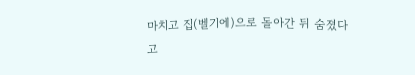마치고 집(벨기에)으로 돌아간 뒤 숨졌다고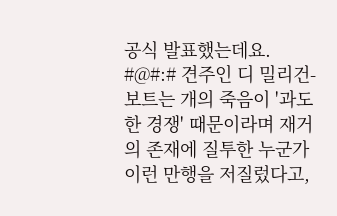공식 발표했는데요. #@#:# 견주인 디 밀리건-보트는 개의 죽음이 '과도한 경쟁' 때문이라며 재거의 존재에 질투한 누군가 이런 만행을 저질렀다고,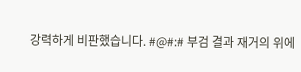강력하게 비판했습니다. #@#:# 부검 결과 재거의 위에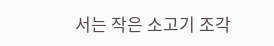서는 작은 소고기 조각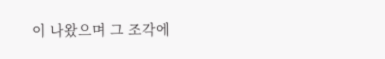이 나왔으며 그 조각에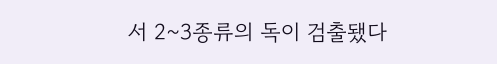서 2~3종류의 독이 검출됐다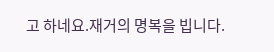고 하네요.재거의 명복을 빕니다.